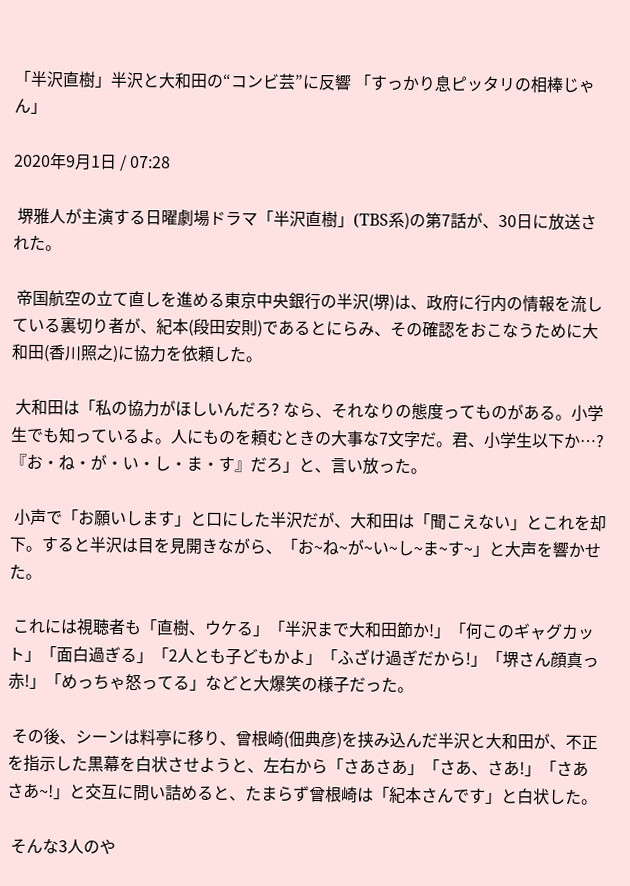「半沢直樹」半沢と大和田の“コンビ芸”に反響 「すっかり息ピッタリの相棒じゃん」

2020年9月1日 / 07:28

 堺雅人が主演する日曜劇場ドラマ「半沢直樹」(TBS系)の第7話が、30日に放送された。

 帝国航空の立て直しを進める東京中央銀行の半沢(堺)は、政府に行内の情報を流している裏切り者が、紀本(段田安則)であるとにらみ、その確認をおこなうために大和田(香川照之)に協力を依頼した。

 大和田は「私の協力がほしいんだろ? なら、それなりの態度ってものがある。小学生でも知っているよ。人にものを頼むときの大事な7文字だ。君、小学生以下か…?『お・ね・が・い・し・ま・す』だろ」と、言い放った。

 小声で「お願いします」と口にした半沢だが、大和田は「聞こえない」とこれを却下。すると半沢は目を見開きながら、「お~ね~が~い~し~ま~す~」と大声を響かせた。

 これには視聴者も「直樹、ウケる」「半沢まで大和田節か!」「何このギャグカット」「面白過ぎる」「2人とも子どもかよ」「ふざけ過ぎだから!」「堺さん顔真っ赤!」「めっちゃ怒ってる」などと大爆笑の様子だった。

 その後、シーンは料亭に移り、曾根崎(佃典彦)を挟み込んだ半沢と大和田が、不正を指示した黒幕を白状させようと、左右から「さあさあ」「さあ、さあ!」「さあさあ~!」と交互に問い詰めると、たまらず曾根崎は「紀本さんです」と白状した。

 そんな3人のや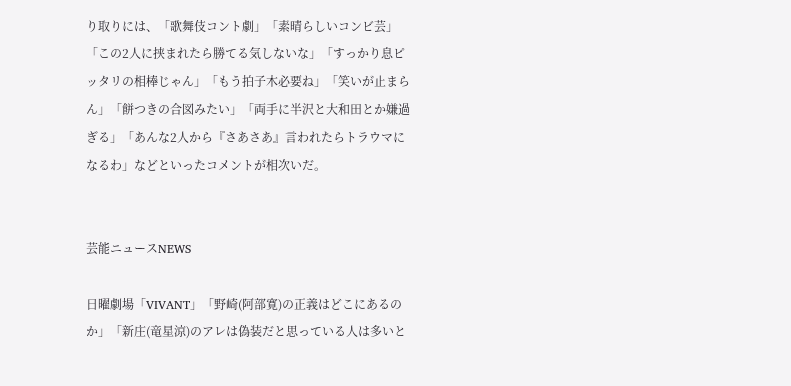り取りには、「歌舞伎コント劇」「素晴らしいコンビ芸」「この2人に挟まれたら勝てる気しないな」「すっかり息ピッタリの相棒じゃん」「もう拍子木必要ね」「笑いが止まらん」「餅つきの合図みたい」「両手に半沢と大和田とか嫌過ぎる」「あんな2人から『さあさあ』言われたらトラウマになるわ」などといったコメントが相次いだ。


芸能ニュースNEWS

日曜劇場「VIVANT」「野崎(阿部寛)の正義はどこにあるのか」「新庄(竜星涼)のアレは偽装だと思っている人は多いと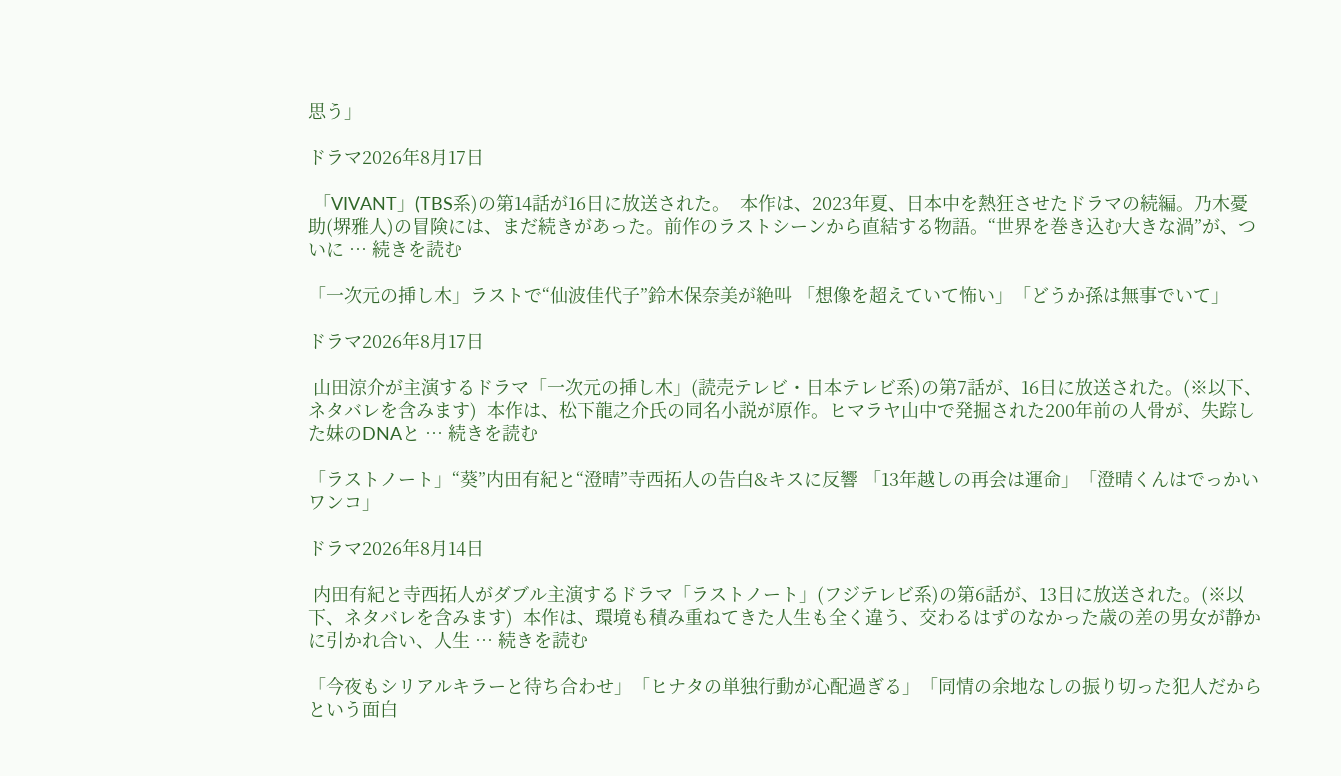思う」

ドラマ2026年8月17日

 「VIVANT」(TBS系)の第14話が16日に放送された。  本作は、2023年夏、日本中を熱狂させたドラマの続編。乃木憂助(堺雅人)の冒険には、まだ続きがあった。前作のラストシーンから直結する物語。“世界を巻き込む大きな渦”が、ついに … 続きを読む

「一次元の挿し木」ラストで“仙波佳代子”鈴木保奈美が絶叫 「想像を超えていて怖い」「どうか孫は無事でいて」

ドラマ2026年8月17日

 山田涼介が主演するドラマ「一次元の挿し木」(読売テレビ・日本テレビ系)の第7話が、16日に放送された。(※以下、ネタバレを含みます)  本作は、松下龍之介氏の同名小説が原作。ヒマラヤ山中で発掘された200年前の人骨が、失踪した妹のDNAと … 続きを読む

「ラストノート」“葵”内田有紀と“澄晴”寺西拓人の告白&キスに反響 「13年越しの再会は運命」「澄晴くんはでっかいワンコ」

ドラマ2026年8月14日

 内田有紀と寺西拓人がダブル主演するドラマ「ラストノート」(フジテレビ系)の第6話が、13日に放送された。(※以下、ネタバレを含みます)  本作は、環境も積み重ねてきた人生も全く違う、交わるはずのなかった歳の差の男女が静かに引かれ合い、人生 … 続きを読む

「今夜もシリアルキラーと待ち合わせ」「ヒナタの単独行動が心配過ぎる」「同情の余地なしの振り切った犯人だからという面白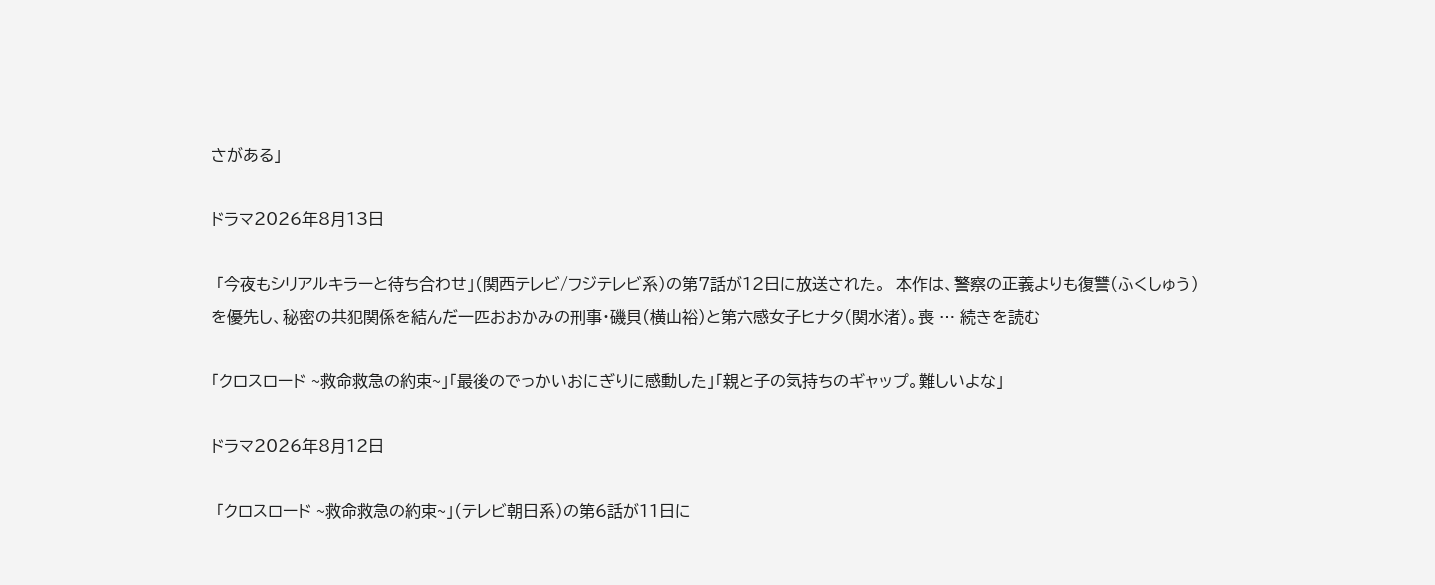さがある」

ドラマ2026年8月13日

 「今夜もシリアルキラーと待ち合わせ」(関西テレビ/フジテレビ系)の第7話が12日に放送された。  本作は、警察の正義よりも復讐(ふくしゅう)を優先し、秘密の共犯関係を結んだ一匹おおかみの刑事・磯貝(横山裕)と第六感女子ヒナタ(関水渚)。喪 … 続きを読む

「クロスロード ~救命救急の約束~」「最後のでっかいおにぎりに感動した」「親と子の気持ちのギャップ。難しいよな」

ドラマ2026年8月12日

 「クロスロード ~救命救急の約束~」(テレビ朝日系)の第6話が11日に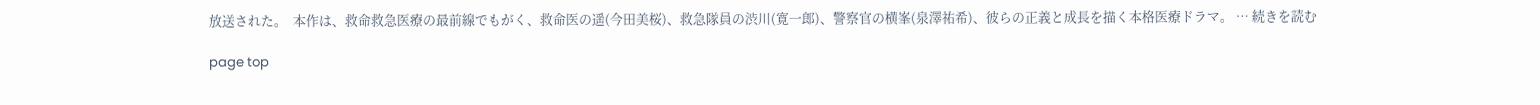放送された。  本作は、救命救急医療の最前線でもがく、救命医の遥(今田美桜)、救急隊員の渋川(寛一郎)、警察官の横峯(泉澤祐希)、彼らの正義と成長を描く本格医療ドラマ。 … 続きを読む

page top